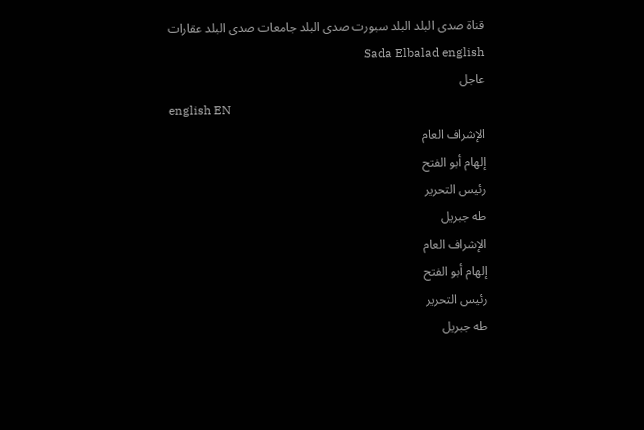قناة صدى البلد البلد سبورت صدى البلد جامعات صدى البلد عقارات Sada Elbalad english
عاجل
english EN
الإشراف العام
إلهام أبو الفتح
رئيس التحرير
طه جبريل
الإشراف العام
إلهام أبو الفتح
رئيس التحرير
طه جبريل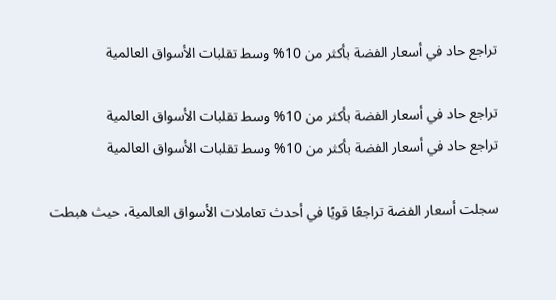تراجع حاد في أسعار الفضة بأكثر من 10% وسط تقلبات الأسواق العالمية

تراجع حاد في أسعار الفضة بأكثر من 10% وسط تقلبات الأسواق العالمية
تراجع حاد في أسعار الفضة بأكثر من 10% وسط تقلبات الأسواق العالمية

سجلت أسعار الفضة تراجعًا قويًا في أحدث تعاملات الأسواق العالمية، حيث هبطت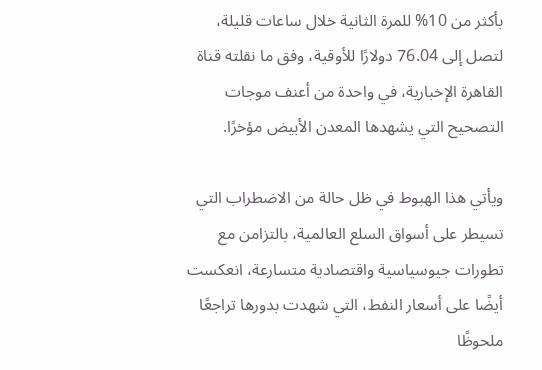بأكثر من 10% للمرة الثانية خلال ساعات قليلة، لتصل إلى 76.04 دولارًا للأوقية، وفق ما نقلته قناة القاهرة الإخبارية، في واحدة من أعنف موجات التصحيح التي يشهدها المعدن الأبيض مؤخرًا.

ويأتي هذا الهبوط في ظل حالة من الاضطراب التي تسيطر على أسواق السلع العالمية، بالتزامن مع تطورات جيوسياسية واقتصادية متسارعة، انعكست أيضًا على أسعار النفط، التي شهدت بدورها تراجعًا ملحوظًا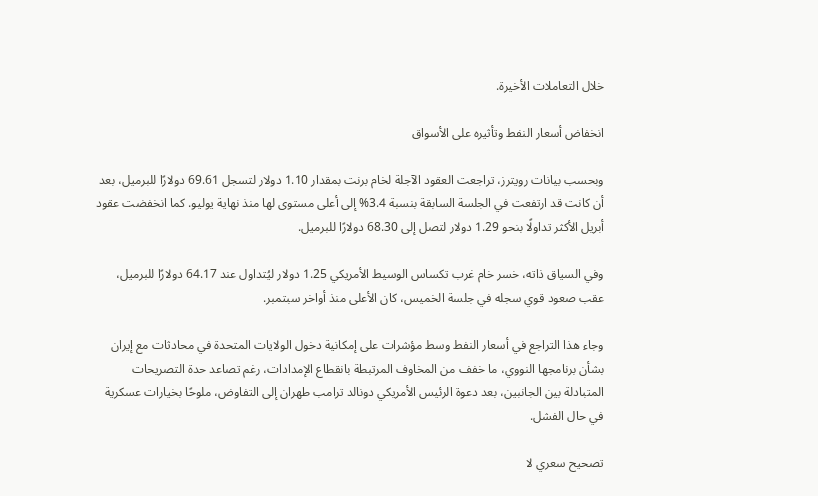خلال التعاملات الأخيرة.

انخفاض أسعار النفط وتأثيره على الأسواق

وبحسب بيانات رويترز، تراجعت العقود الآجلة لخام برنت بمقدار 1.10 دولار لتسجل 69.61 دولارًا للبرميل، بعد أن كانت قد ارتفعت في الجلسة السابقة بنسبة 3.4% إلى أعلى مستوى لها منذ نهاية يوليو. كما انخفضت عقود أبريل الأكثر تداولًا بنحو 1.29 دولار لتصل إلى 68.30 دولارًا للبرميل.

وفي السياق ذاته، خسر خام غرب تكساس الوسيط الأمريكي 1.25 دولار ليُتداول عند 64.17 دولارًا للبرميل، عقب صعود قوي سجله في جلسة الخميس، كان الأعلى منذ أواخر سبتمبر.

وجاء هذا التراجع في أسعار النفط وسط مؤشرات على إمكانية دخول الولايات المتحدة في محادثات مع إيران بشأن برنامجها النووي، ما خفف من المخاوف المرتبطة بانقطاع الإمدادات، رغم تصاعد حدة التصريحات المتبادلة بين الجانبين، بعد دعوة الرئيس الأمريكي دونالد ترامب طهران إلى التفاوض، ملوحًا بخيارات عسكرية في حال الفشل.

تصحيح سعري لا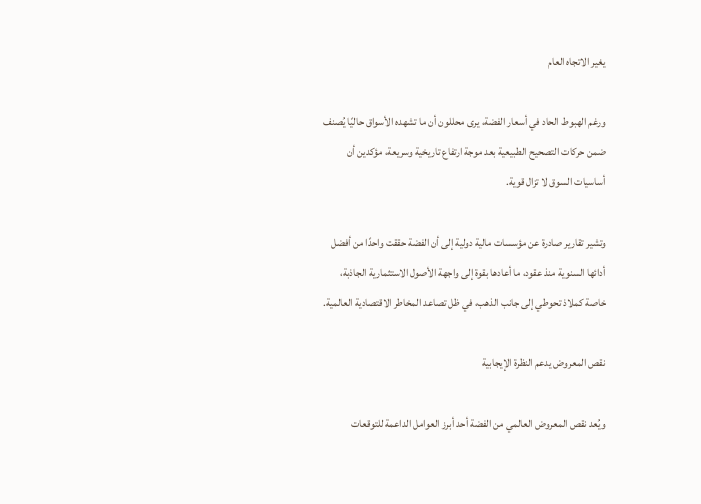يغير الاتجاه العام

ورغم الهبوط الحاد في أسعار الفضة، يرى محللون أن ما تشهده الأسواق حاليًا يُصنف ضمن حركات التصحيح الطبيعية بعد موجة ارتفاع تاريخية وسريعة، مؤكدين أن أساسيات السوق لا تزال قوية.

وتشير تقارير صادرة عن مؤسسات مالية دولية إلى أن الفضة حققت واحدًا من أفضل أدائها السنوية منذ عقود، ما أعادها بقوة إلى واجهة الأصول الاستثمارية الجاذبة، خاصة كملاذ تحوطي إلى جانب الذهب، في ظل تصاعد المخاطر الاقتصادية العالمية.

نقص المعروض يدعم النظرة الإيجابية

ويُعد نقص المعروض العالمي من الفضة أحد أبرز العوامل الداعمة للتوقعات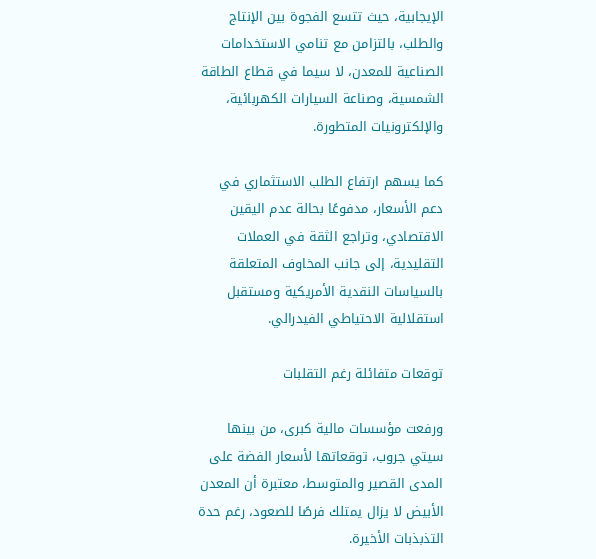الإيجابية، حيث تتسع الفجوة بين الإنتاج والطلب، بالتزامن مع تنامي الاستخدامات الصناعية للمعدن، لا سيما في قطاع الطاقة الشمسية، وصناعة السيارات الكهربائية، والإلكترونيات المتطورة.

كما يسهم ارتفاع الطلب الاستثماري في دعم الأسعار، مدفوعًا بحالة عدم اليقين الاقتصادي، وتراجع الثقة في العملات التقليدية، إلى جانب المخاوف المتعلقة بالسياسات النقدية الأمريكية ومستقبل استقلالية الاحتياطي الفيدرالي.

توقعات متفائلة رغم التقلبات

ورفعت مؤسسات مالية كبرى، من بينها سيتي جروب، توقعاتها لأسعار الفضة على المدى القصير والمتوسط، معتبرة أن المعدن الأبيض لا يزال يمتلك فرصًا للصعود، رغم حدة التذبذبات الأخيرة.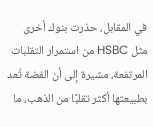في المقابل، حذرت بنوك أخرى مثل HSBC من استمرار التقلبات المرتفعة، مشيرة إلى أن الفضة تُعد بطبيعتها أكثر تقلبًا من الذهب، ما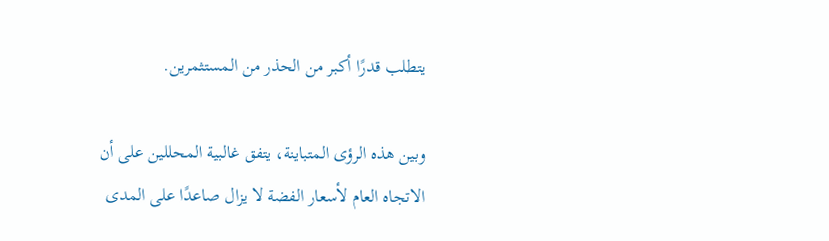يتطلب قدرًا أكبر من الحذر من المستثمرين.

وبين هذه الرؤى المتباينة، يتفق غالبية المحللين على أن الاتجاه العام لأسعار الفضة لا يزال صاعدًا على المدى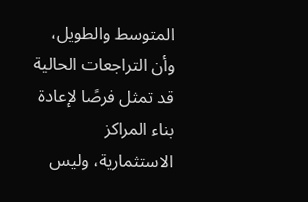المتوسط والطويل، وأن التراجعات الحالية قد تمثل فرصًا لإعادة بناء المراكز الاستثمارية، وليس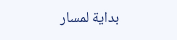بداية لمسار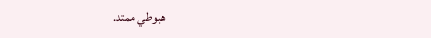هبوطي ممتد.